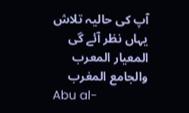آپ کی حالیہ تلاش یہاں نظر آئے گی
المعیار المعرب والجامع المغرب
Abu al-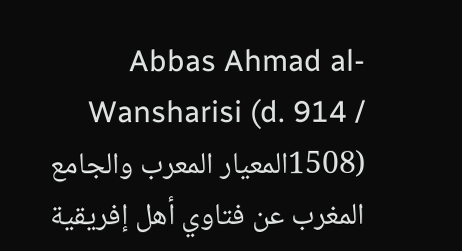Abbas Ahmad al-Wansharisi (d. 914 / 1508)المعيار المعرب والجامع المغرب عن فتاوي أهل إفريقية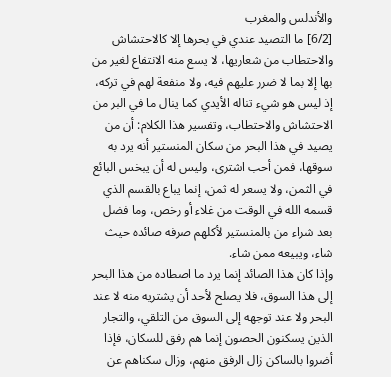والأندلس والمغرب
[6/2] ما التصيد عندي في بحرها إلا كالاحتشاش والاحتطاب من شعاريها، لا يسع منه الانتفاع لغير من بها إلا بما لا ضرر عليهم فيه، ولا منفعة لهم في تركه، إذ ليس هو شيء تناله الأيدي كما ينال ما في البر من الاحتشاش والاحتطاب، وتفسير هذا الكلام: أن من يصيد في هذا البحر من سكان المنستير أنه يرد به سوقها، فمن أحب اشترى، وليس له أن يبخس البائع في الثمن، ولا يسعر له ثمن، إنما يباع بالقسم الذي قسمه الله في الوقت من غلاء أو رخص، وما فضل بعد شراء من بالمنستير لأكلهم صرفه صائده حيث شاء، ويبيعه ممن شاء.
وإذا كان هذا الصائد إنما يرد ما اصطاده من هذا البحر إلى هذا السوق، فلا يصلح لأحد أن يشتريه منه لا عند البحر ولا عند توجهه إلى السوق من التلقي، والتجار الذين يسكنون الحصون إنما هم رفق للسكان، فإذا أضروا بالساكن زال الرفق منهم، وزال سكناهم عن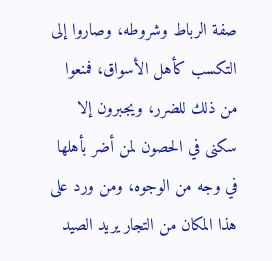صفة الرباط وشروطه، وصاروا إلى التكسب كأهل الأسواق، فمنعوا من ذلك للضرر، ويجبرون إلا سكنى في الحصون لمن أضر بأهلها في وجه من الوجوه، ومن ورد على هذا المكان من التجار يريد الصيد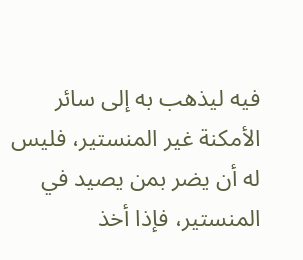فيه ليذهب به إلى سائر الأمكنة غير المنستير، فليس له أن يضر بمن يصيد في المنستير، فإذا أخذ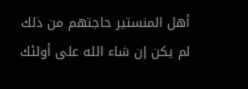أهل المنستير حاجتهم من ذلك لم يكن إن شاء الله على أولئك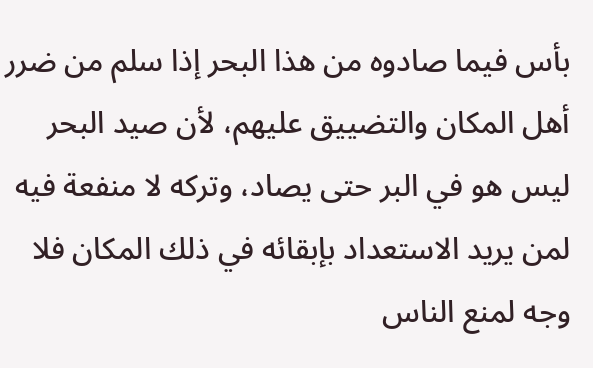بأس فيما صادوه من هذا البحر إذا سلم من ضرر أهل المكان والتضييق عليهم، لأن صيد البحر ليس هو في البر حتى يصاد، وتركه لا منفعة فيه لمن يريد الاستعداد بإبقائه في ذلك المكان فلا وجه لمنع الناس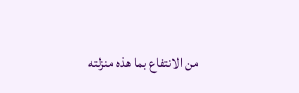من الانتفاع بما هذه منزلته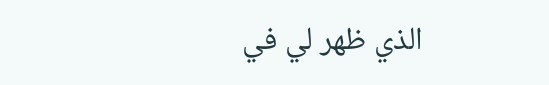الذي ظهر لي في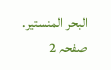البحر المنستير.
صفحہ 2